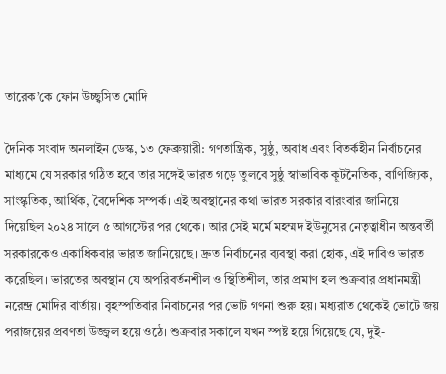তারেক’কে ফোন উচ্ছ্বসিত মোদি

দৈনিক সংবাদ অনলাইন ডেস্ক, ১৩ ফেব্রুয়ারী: গণতান্ত্রিক, সুষ্ঠু, অবাধ এবং বিতর্কহীন নির্বাচনের মাধ্যমে যে সরকার গঠিত হবে তার সঙ্গেই ভারত গড়ে তুলবে সুষ্ঠু স্বাভাবিক কূটনৈতিক, বাণিজ্যিক, সাংস্কৃতিক, আর্থিক, বৈদেশিক সম্পর্ক। এই অবস্থানের কথা ভারত সরকার বারংবার জানিয়ে দিয়েছিল ২০২৪ সালে ৫ আগস্টের পর থেকে। আর সেই মর্মে মহম্মদ ইউনুসের নেতৃত্বাধীন অন্তবর্তী সরকারকেও একাধিকবার ভারত জানিয়েছে। দ্রুত নির্বাচনের ব্যবস্থা করা হোক, এই দাবিও ভারত করেছিল। ভারতের অবস্থান যে অপরিবর্তনশীল ও স্থিতিশীল, তার প্রমাণ হল শুক্রবার প্রধানমন্ত্রী নরেন্দ্র মোদির বার্তায়। বৃহস্পতিবার নিবাচনের পর ভোট গণনা শুরু হয়। মধ্যরাত থেকেই ভোটে জয় পরাজয়ের প্রবণতা উজ্জ্বল হয়ে ওঠে। শুক্রবার সকালে যখন স্পষ্ট হয়ে গিয়েছে যে, দুই-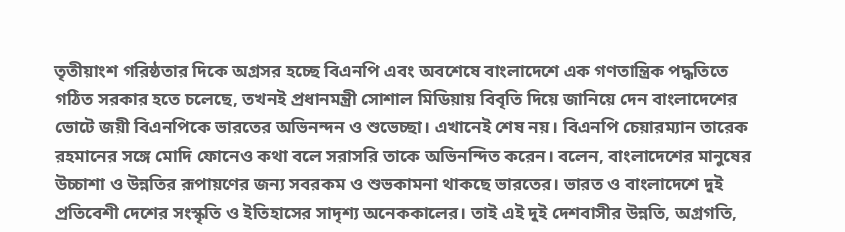তৃতীয়াংশ গরিষ্ঠতার দিকে অগ্রসর হচ্ছে বিএনপি এবং অবশেষে বাংলাদেশে এক গণতান্ত্রিক পদ্ধতিতে গঠিত সরকার হতে চলেছে, তখনই প্রধানমন্ত্রী সোশাল মিডিয়ায় বিবৃতি দিয়ে জানিয়ে দেন বাংলাদেশের ভোটে জয়ী বিএনপিকে ভারতের অভিনন্দন ও শুভেচ্ছা। এখানেই শেষ নয়। বিএনপি চেয়ারম্যান তারেক রহমানের সঙ্গে মোদি ফোনেও কথা বলে সরাসরি তাকে অভিনন্দিত করেন। বলেন, বাংলাদেশের মানুষের উচ্চাশা ও উন্নতির রূপায়ণের জন্য সবরকম ও শুভকামনা থাকছে ভারতের। ভারত ও বাংলাদেশে দুই প্রতিবেশী দেশের সংস্কৃতি ও ইতিহাসের সাদৃশ্য অনেককালের। তাই এই দুই দেশবাসীর উন্নতি, অগ্রগতি,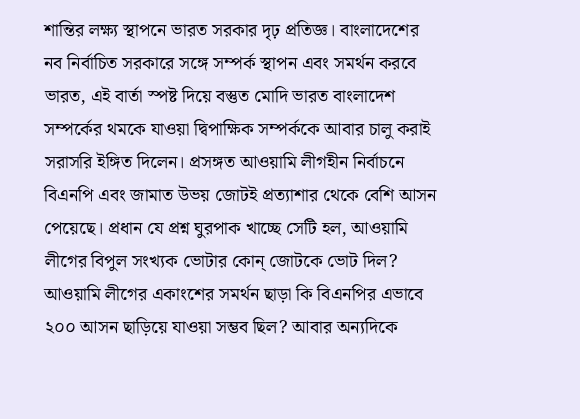শান্তির লক্ষ্য স্থাপনে ভারত সরকার দৃঢ় প্রতিজ্ঞ। বাংলাদেশের নব নির্বাচিত সরকারে সঙ্গে সম্পর্ক স্থাপন এবং সমর্থন করবে ভারত, এই বার্তা স্পষ্ট দিয়ে বস্তুত মোদি ভারত বাংলাদেশ সম্পর্কের থমকে যাওয়া দ্বিপাক্ষিক সম্পর্ককে আবার চালু করাই সরাসরি ইঙ্গিত দিলেন। প্রসঙ্গত আওয়ামি লীগহীন নির্বাচনে বিএনপি এবং জামাত উভয় জোটই প্রত্যাশার থেকে বেশি আসন পেয়েছে। প্রধান যে প্রশ্ন ঘুরপাক খাচ্ছে সেটি হল, আওয়ামি লীগের বিপুল সংখ্যক ভোটার কোন্ জোটকে ভোট দিল? আওয়ামি লীগের একাংশের সমর্থন ছাড়া কি বিএনপির এভাবে ২০০ আসন ছাড়িয়ে যাওয়া সম্ভব ছিল? আবার অন্যদিকে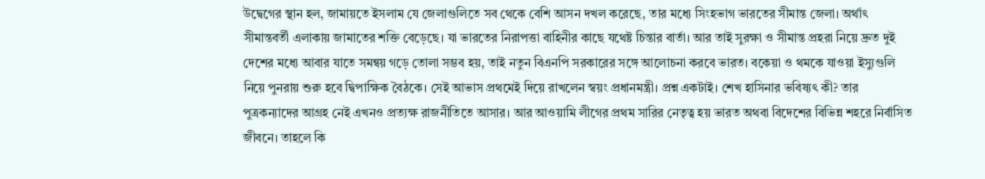উদ্বেগের স্থান হল, জামায়তে ইসলাম যে জেলাগুলিতে সব থেকে বেশি আসন দখল করেছে, তার মধ্যে সিংহভাগ ভারতের সীমান্ত জেলা। অর্থাৎ সীমান্তবর্তী এলাকায় জামাতের শক্তি বেড়েছে। যা ভারতের নিরাপত্তা বাহিনীর কাছে যথেষ্ট চিন্তার বার্তা। আর তাই সুরক্ষা ও সীমান্ত প্রহরা নিয়ে দ্রুত দুই দেশের মধ্যে আবার যাতে সমন্বয় গড়ে তোলা সম্ভব হয়, তাই নতুন বিএনপি সরকারের সঙ্গে আলোচনা করবে ভারত। বকেয়া ও থমকে যাওয়া ইস্যুগুলি নিয়ে পুনরায় শুরু হবে দ্বিপাক্ষিক বৈঠকে। সেই আভাস প্রথমেই দিয়ে রাখলেন স্বয়ং প্রধানমন্ত্রী। প্রশ্ন একটাই। শেখ হাসিনার ভবিষ্যৎ কী? তার পুত্রকন্যাদের আগ্রহ নেই এখনও প্রত্যক্ষ রাজনীতিতে আসার। আর আওয়ামি লীগের প্রথম সারির নেতৃত্ব হয় ভারত অথবা বিদেশের বিভিন্ন শহরে নির্বাসিত জীবনে। তাহলে কি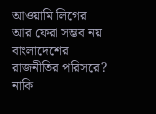আওয়ামি লিগের আর ফেরা সম্ভব নয় বাংলাদেশের রাজনীতির পরিসরে? নাকি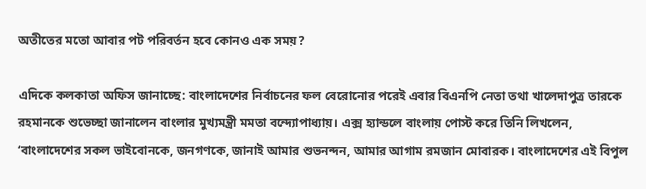অতীতের মতো আবার পট পরিবর্তন হবে কোনও এক সময়?

এদিকে কলকাতা অফিস জানাচ্ছে: বাংলাদেশের নির্বাচনের ফল বেরোনোর পরেই এবার বিএনপি নেতা তথা খালেদাপুত্র তারকে রহমানকে শুভেচ্ছা জানালেন বাংলার মুখ্যমন্ত্রী মমতা বন্দ্যোপাধ্যায়। এক্স হ্যান্ডলে বাংলায় পোস্ট করে তিনি লিখলেন, ‘বাংলাদেশের সকল ভাইবোনকে, জনগণকে, জানাই আমার শুভনন্দন, আমার আগাম রমজান মোবারক। বাংলাদেশের এই বিপুল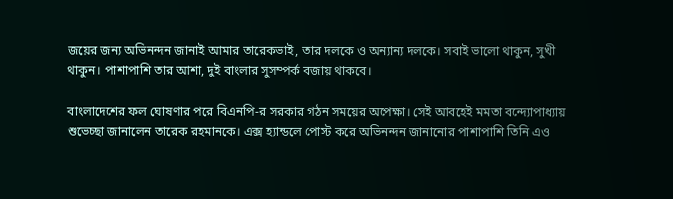জয়ের জন্য অভিনন্দন জানাই আমার তারেকভাই, তার দলকে ও অন্যান্য দলকে। সবাই ভালো থাকুন, সুখী থাকুন। পাশাপাশি তার আশা, দুই বাংলার সুসম্পর্ক বজায় থাকবে।

বাংলাদেশের ফল ঘোষণার পরে বিএনপি-র সরকার গঠন সময়ের অপেক্ষা। সেই আবহেই মমতা বন্দ্যোপাধ্যায় শুভেচ্ছা জানালেন তারেক রহমানকে। এক্স হ্যান্ডলে পোস্ট করে অভিনন্দন জানানোর পাশাপাশি তিনি এও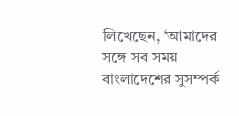লিখেছেন, ‘আমাদের সঙ্গে সব সময় বাংলাদেশের সুসম্পর্ক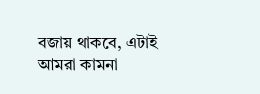বজায় থাকবে, এটাই আমরা কামনা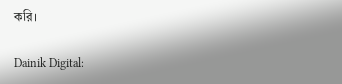করি।

Dainik Digital: